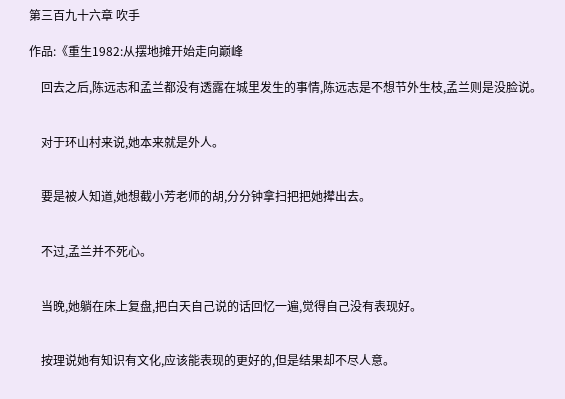第三百九十六章 吹手

作品:《重生1982:从摆地摊开始走向巅峰

    回去之后,陈远志和孟兰都没有透露在城里发生的事情,陈远志是不想节外生枝,孟兰则是没脸说。


    对于环山村来说,她本来就是外人。


    要是被人知道,她想截小芳老师的胡,分分钟拿扫把把她撵出去。


    不过,孟兰并不死心。


    当晚,她躺在床上复盘,把白天自己说的话回忆一遍,觉得自己没有表现好。


    按理说她有知识有文化,应该能表现的更好的,但是结果却不尽人意。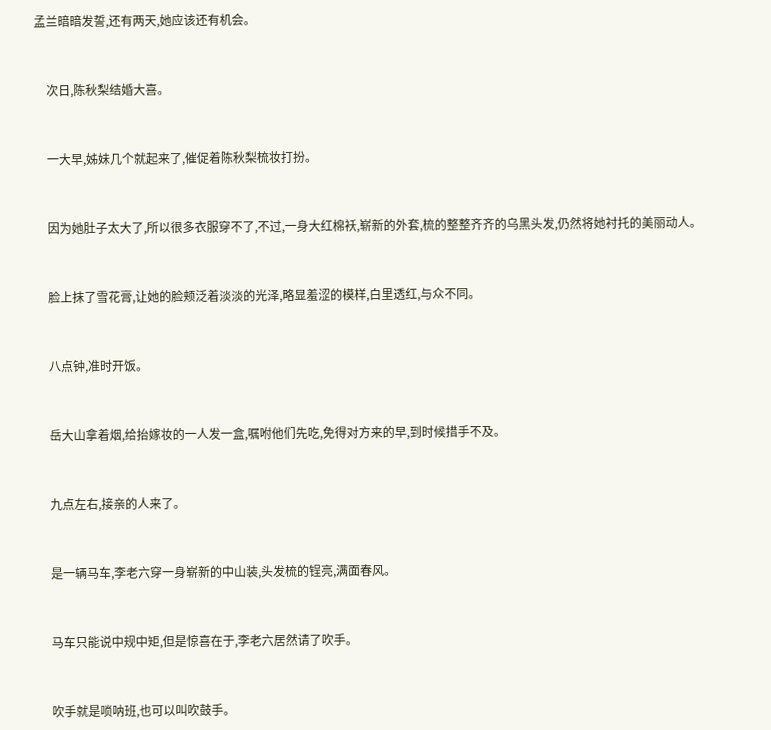孟兰暗暗发誓,还有两天,她应该还有机会。


    次日,陈秋梨结婚大喜。


    一大早,姊妹几个就起来了,催促着陈秋梨梳妆打扮。


    因为她肚子太大了,所以很多衣服穿不了,不过,一身大红棉袄,崭新的外套,梳的整整齐齐的乌黑头发,仍然将她衬托的美丽动人。


    脸上抹了雪花膏,让她的脸颊泛着淡淡的光泽,略显羞涩的模样,白里透红,与众不同。


    八点钟,准时开饭。


    岳大山拿着烟,给抬嫁妆的一人发一盒,嘱咐他们先吃,免得对方来的早,到时候措手不及。


    九点左右,接亲的人来了。


    是一辆马车,李老六穿一身崭新的中山装,头发梳的锃亮,满面春风。


    马车只能说中规中矩,但是惊喜在于,李老六居然请了吹手。


    吹手就是唢呐班,也可以叫吹鼓手。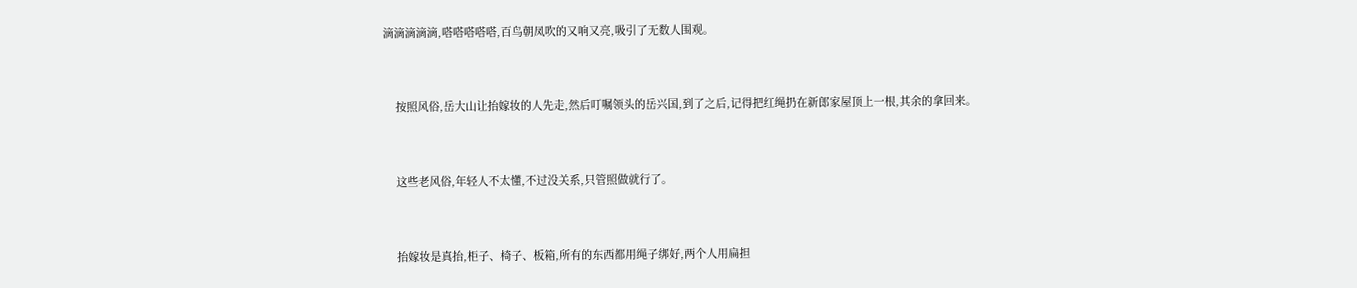滴滴滴滴滴,嗒嗒嗒嗒嗒,百鸟朝凤吹的又响又亮,吸引了无数人围观。


    按照风俗,岳大山让抬嫁妆的人先走,然后叮嘱领头的岳兴国,到了之后,记得把红绳扔在新郎家屋顶上一根,其余的拿回来。


    这些老风俗,年轻人不太懂,不过没关系,只管照做就行了。


    抬嫁妆是真抬,柜子、椅子、板箱,所有的东西都用绳子绑好,两个人用扁担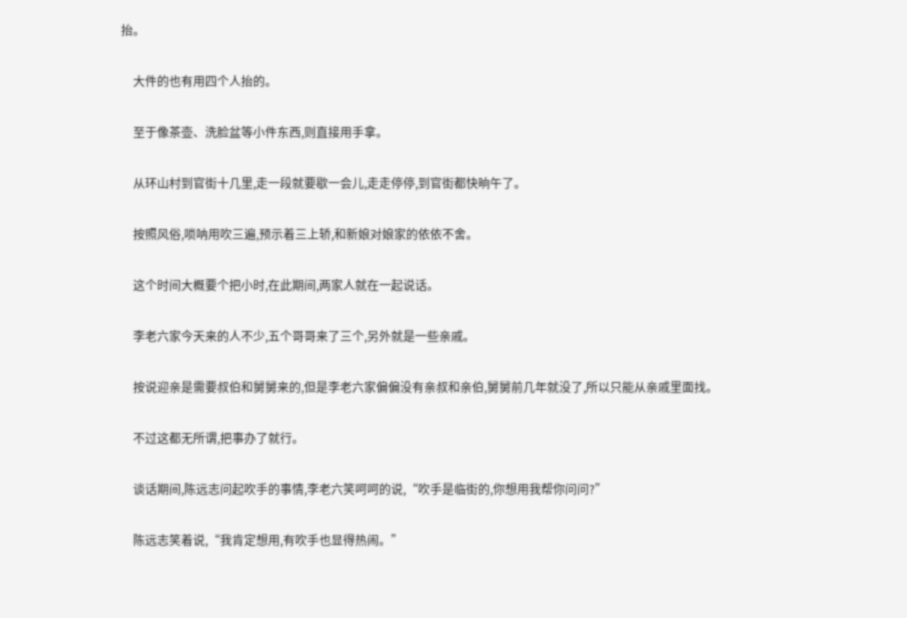抬。


    大件的也有用四个人抬的。


    至于像茶壶、洗脸盆等小件东西,则直接用手拿。


    从环山村到官街十几里,走一段就要歇一会儿,走走停停,到官街都快晌午了。


    按照风俗,唢呐用吹三遍,预示着三上轿,和新娘对娘家的依依不舍。


    这个时间大概要个把小时,在此期间,两家人就在一起说话。


    李老六家今天来的人不少,五个哥哥来了三个,另外就是一些亲戚。


    按说迎亲是需要叔伯和舅舅来的,但是李老六家偏偏没有亲叔和亲伯,舅舅前几年就没了,所以只能从亲戚里面找。


    不过这都无所谓,把事办了就行。


    谈话期间,陈远志问起吹手的事情,李老六笑呵呵的说,“吹手是临街的,你想用我帮你问问?”


    陈远志笑着说,“我肯定想用,有吹手也显得热闹。”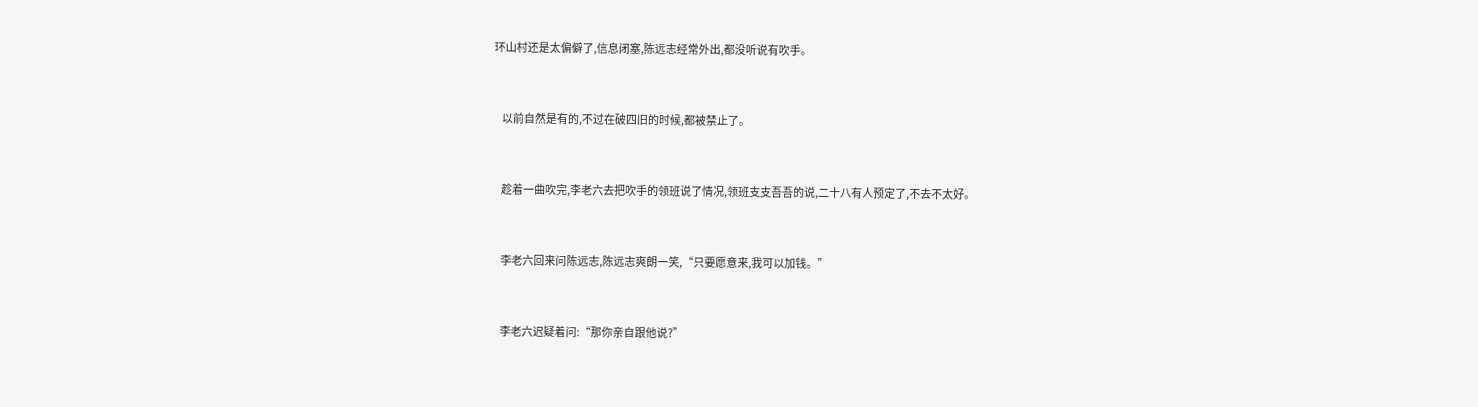环山村还是太偏僻了,信息闭塞,陈远志经常外出,都没听说有吹手。


    以前自然是有的,不过在破四旧的时候,都被禁止了。


    趁着一曲吹完,李老六去把吹手的领班说了情况,领班支支吾吾的说,二十八有人预定了,不去不太好。


    李老六回来问陈远志,陈远志爽朗一笑,“只要愿意来,我可以加钱。”


    李老六迟疑着问:“那你亲自跟他说?”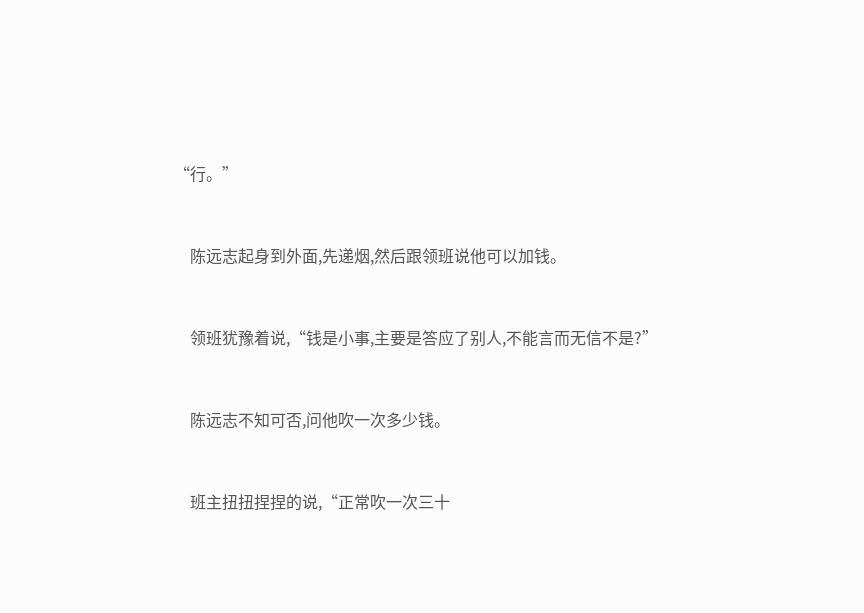“行。”


    陈远志起身到外面,先递烟,然后跟领班说他可以加钱。


    领班犹豫着说,“钱是小事,主要是答应了别人,不能言而无信不是?”


    陈远志不知可否,问他吹一次多少钱。


    班主扭扭捏捏的说,“正常吹一次三十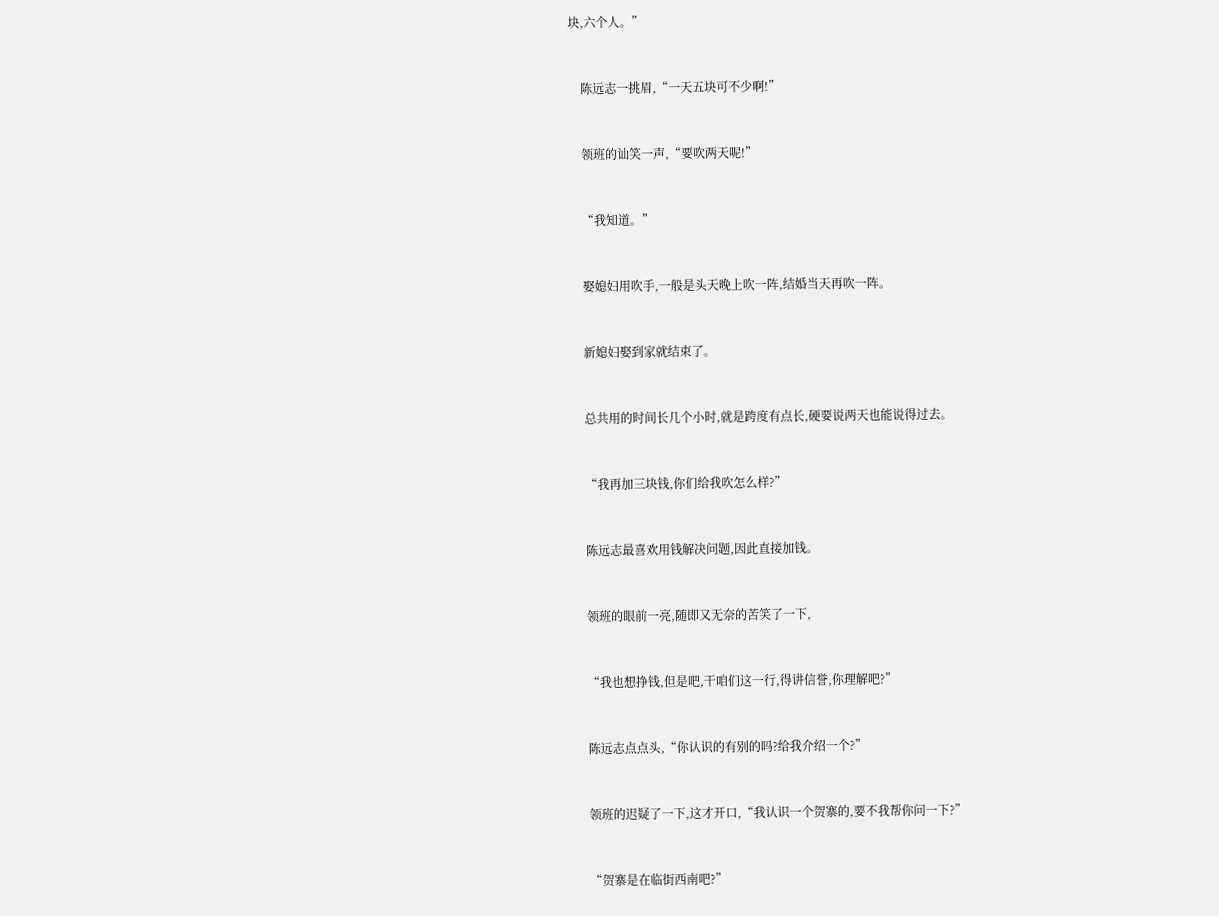块,六个人。”


    陈远志一挑眉,“一天五块可不少啊!”


    领班的讪笑一声,“要吹两天呢!”


    “我知道。”


    娶媳妇用吹手,一般是头天晚上吹一阵,结婚当天再吹一阵。


    新媳妇娶到家就结束了。


    总共用的时间长几个小时,就是跨度有点长,硬要说两天也能说得过去。


    “我再加三块钱,你们给我吹怎么样?”


    陈远志最喜欢用钱解决问题,因此直接加钱。


    领班的眼前一亮,随即又无奈的苦笑了一下,


    “我也想挣钱,但是吧,干咱们这一行,得讲信誉,你理解吧?”


    陈远志点点头,“你认识的有别的吗?给我介绍一个?”


    领班的迟疑了一下,这才开口,“我认识一个贺寨的,要不我帮你问一下?”


    “贺寨是在临街西南吧?”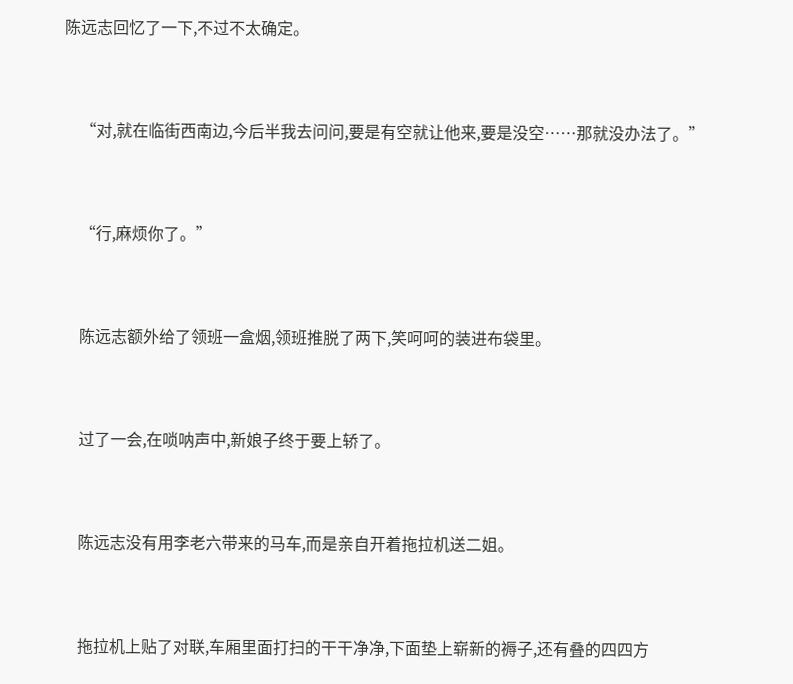陈远志回忆了一下,不过不太确定。


    “对,就在临街西南边,今后半我去问问,要是有空就让他来,要是没空……那就没办法了。”


    “行,麻烦你了。”


    陈远志额外给了领班一盒烟,领班推脱了两下,笑呵呵的装进布袋里。


    过了一会,在唢呐声中,新娘子终于要上轿了。


    陈远志没有用李老六带来的马车,而是亲自开着拖拉机送二姐。


    拖拉机上贴了对联,车厢里面打扫的干干净净,下面垫上崭新的褥子,还有叠的四四方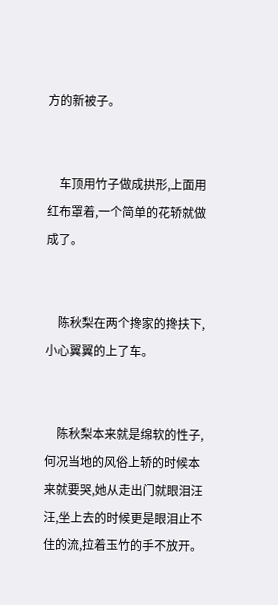方的新被子。


    车顶用竹子做成拱形,上面用红布罩着,一个简单的花轿就做成了。


    陈秋梨在两个搀家的搀扶下,小心翼翼的上了车。


    陈秋梨本来就是绵软的性子,何况当地的风俗上轿的时候本来就要哭,她从走出门就眼泪汪汪,坐上去的时候更是眼泪止不住的流,拉着玉竹的手不放开。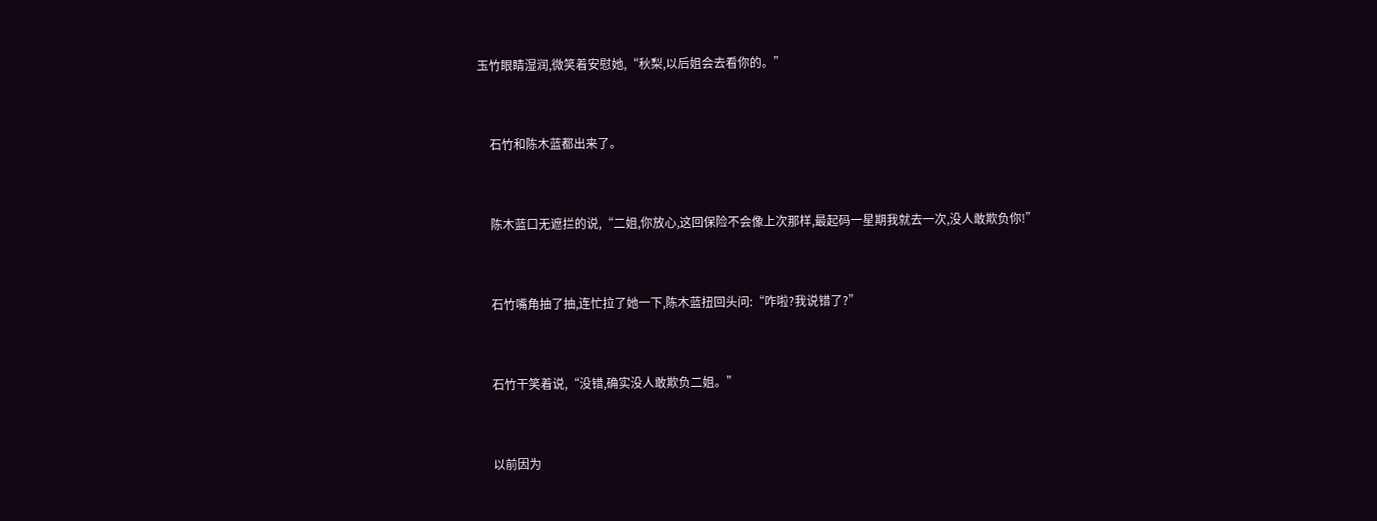玉竹眼睛湿润,微笑着安慰她,“秋梨,以后姐会去看你的。”


    石竹和陈木蓝都出来了。


    陈木蓝口无遮拦的说,“二姐,你放心,这回保险不会像上次那样,最起码一星期我就去一次,没人敢欺负你!”


    石竹嘴角抽了抽,连忙拉了她一下,陈木蓝扭回头问:“咋啦?我说错了?”


    石竹干笑着说,“没错,确实没人敢欺负二姐。”


    以前因为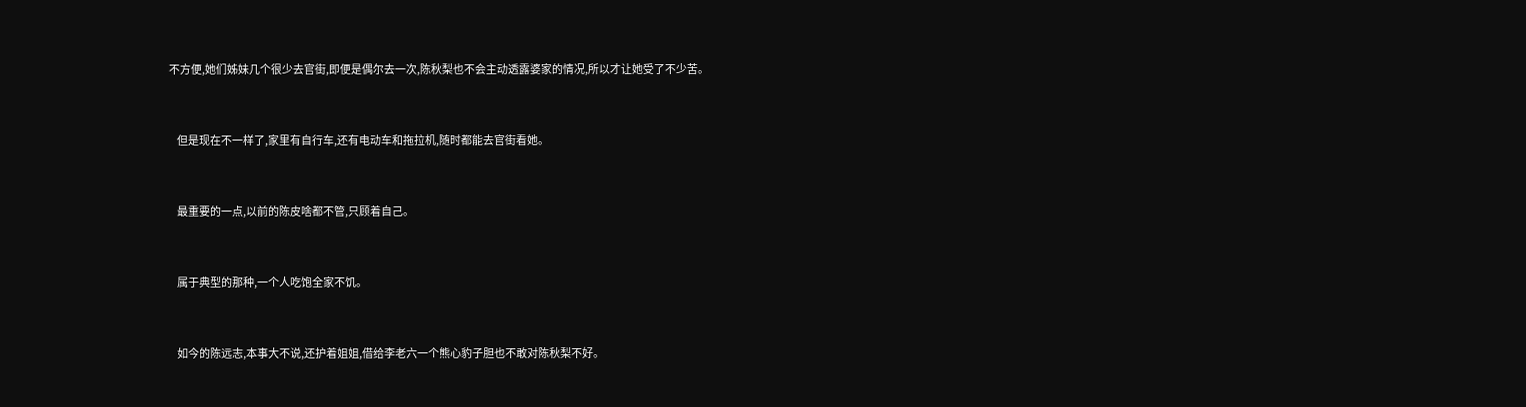不方便,她们姊妹几个很少去官街,即便是偶尔去一次,陈秋梨也不会主动透露婆家的情况,所以才让她受了不少苦。


    但是现在不一样了,家里有自行车,还有电动车和拖拉机,随时都能去官街看她。


    最重要的一点,以前的陈皮啥都不管,只顾着自己。


    属于典型的那种,一个人吃饱全家不饥。


    如今的陈远志,本事大不说,还护着姐姐,借给李老六一个熊心豹子胆也不敢对陈秋梨不好。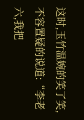这时,玉竹温婉的笑了笑,不容置疑的说道:“李老六,我把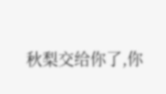秋梨交给你了,你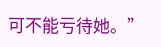可不能亏待她。”